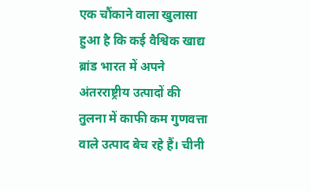एक चौंकाने वाला खुलासा हुआ है कि कई वैश्विक खाद्य ब्रांड भारत में अपने अंतरराष्ट्रीय उत्पादों की तुलना में काफी कम गुणवत्ता वाले उत्पाद बेच रहे हैं। चीनी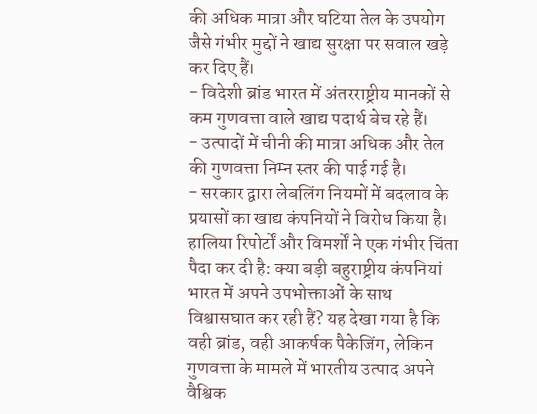की अधिक मात्रा और घटिया तेल के उपयोग जैसे गंभीर मुद्दों ने खाद्य सुरक्षा पर सवाल खड़े कर दिए हैं।
- विदेशी ब्रांड भारत में अंतरराष्ट्रीय मानकों से कम गुणवत्ता वाले खाद्य पदार्थ बेच रहे हैं।
- उत्पादों में चीनी की मात्रा अधिक और तेल की गुणवत्ता निम्न स्तर की पाई गई है।
- सरकार द्वारा लेबलिंग नियमों में बदलाव के प्रयासों का खाद्य कंपनियों ने विरोध किया है।
हालिया रिपोर्टों और विमर्शों ने एक गंभीर चिंता पैदा कर दी है: क्या बड़ी बहुराष्ट्रीय कंपनियां भारत में अपने उपभोक्ताओं के साथ विश्वासघात कर रही हैं? यह देखा गया है कि वही ब्रांड, वही आकर्षक पैकेजिंग, लेकिन गुणवत्ता के मामले में भारतीय उत्पाद अपने वैश्विक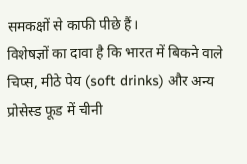समकक्षों से काफी पीछे हैं।
विशेषज्ञों का दावा है कि भारत में बिकने वाले चिप्स, मीठे पेय (soft drinks) और अन्य प्रोसेस्ड फूड में चीनी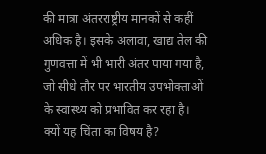की मात्रा अंतरराष्ट्रीय मानकों से कहीं अधिक है। इसके अलावा, खाद्य तेल की गुणवत्ता में भी भारी अंतर पाया गया है, जो सीधे तौर पर भारतीय उपभोक्ताओं के स्वास्थ्य को प्रभावित कर रहा है।
क्यों यह चिंता का विषय है?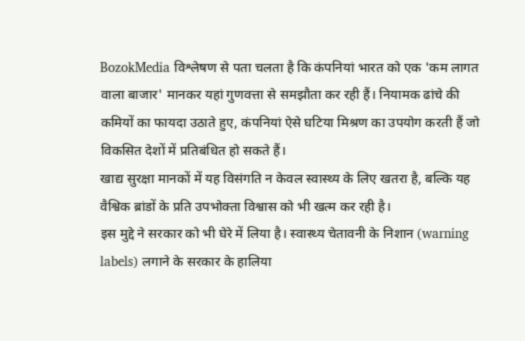BozokMedia विश्लेषण से पता चलता है कि कंपनियां भारत को एक 'कम लागत वाला बाजार' मानकर यहां गुणवत्ता से समझौता कर रही हैं। नियामक ढांचे की कमियों का फायदा उठाते हुए, कंपनियां ऐसे घटिया मिश्रण का उपयोग करती हैं जो विकसित देशों में प्रतिबंधित हो सकते हैं।
खाद्य सुरक्षा मानकों में यह विसंगति न केवल स्वास्थ्य के लिए खतरा है, बल्कि यह वैश्विक ब्रांडों के प्रति उपभोक्ता विश्वास को भी खत्म कर रही है।
इस मुद्दे ने सरकार को भी घेरे में लिया है। स्वास्थ्य चेतावनी के निशान (warning labels) लगाने के सरकार के हालिया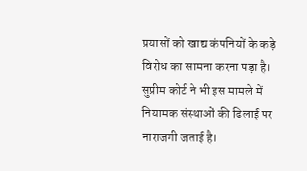प्रयासों को खाद्य कंपनियों के कड़े विरोध का सामना करना पड़ा है। सुप्रीम कोर्ट ने भी इस मामले में नियामक संस्थाओं की ढिलाई पर नाराजगी जताई है।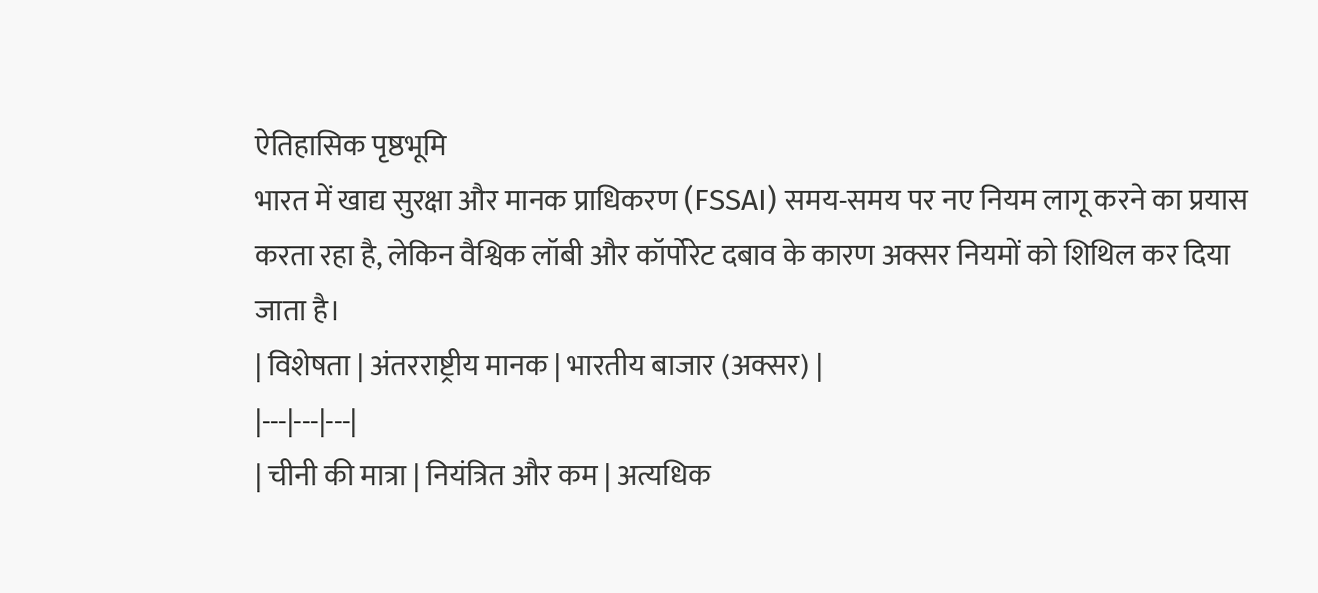ऐतिहासिक पृष्ठभूमि
भारत में खाद्य सुरक्षा और मानक प्राधिकरण (FSSAI) समय-समय पर नए नियम लागू करने का प्रयास करता रहा है, लेकिन वैश्विक लॉबी और कॉर्पोरेट दबाव के कारण अक्सर नियमों को शिथिल कर दिया जाता है।
| विशेषता | अंतरराष्ट्रीय मानक | भारतीय बाजार (अक्सर) |
|---|---|---|
| चीनी की मात्रा | नियंत्रित और कम | अत्यधिक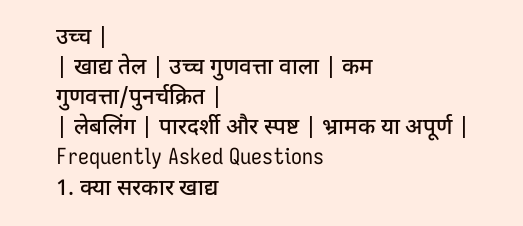उच्च |
| खाद्य तेल | उच्च गुणवत्ता वाला | कम गुणवत्ता/पुनर्चक्रित |
| लेबलिंग | पारदर्शी और स्पष्ट | भ्रामक या अपूर्ण |
Frequently Asked Questions
1. क्या सरकार खाद्य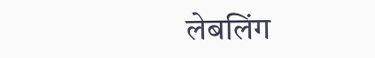लेबलिंग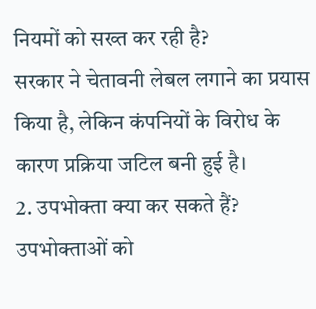नियमों को सख्त कर रही है?
सरकार ने चेतावनी लेबल लगाने का प्रयास किया है, लेकिन कंपनियों के विरोध के कारण प्रक्रिया जटिल बनी हुई है।
2. उपभोक्ता क्या कर सकते हैं?
उपभोक्ताओं को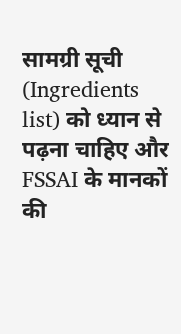सामग्री सूची (Ingredients list) को ध्यान से पढ़ना चाहिए और FSSAI के मानकों की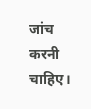जांच करनी चाहिए।